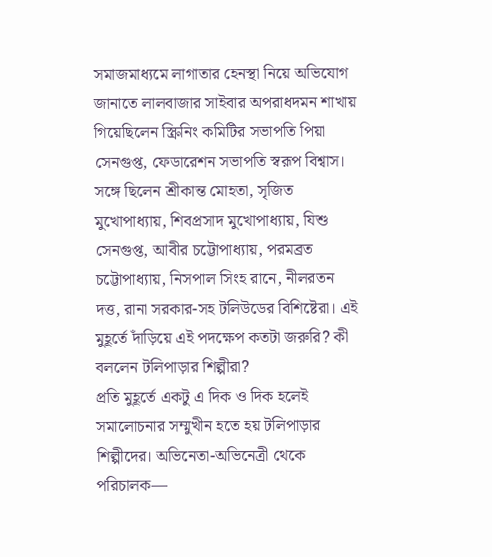সমাজমাধ্যমে লাগাতার হেনস্থা নিয়ে অভিযোগ জানাতে লালবাজার সাইবার অপরাধদমন শাখায় গিয়েছিলেন স্ক্রিনিং কমিটির সভাপতি পিয়া সেনগুপ্ত, ফেডারেশন সভাপতি স্বরূপ বিশ্বাস। সঙ্গে ছিলেন শ্রীকান্ত মোহতা, সৃজিত মুখোপাধ্যায়, শিবপ্রসাদ মুখোপাধ্যায়, যিশু সেনগুপ্ত, আবীর চট্টোপাধ্যায়, পরমব্রত চট্টোপাধ্যায়, নিসপাল সিংহ রানে, নীলরতন দত্ত, রানা সরকার-সহ টলিউডের বিশিষ্টেরা। এই মুহূর্তে দাঁড়িয়ে এই পদক্ষেপ কতটা জরুরি? কী বললেন টলিপাড়ার শিল্পীরা?
প্রতি মুহূর্তে একটু এ দিক ও দিক হলেই সমালোচনার সম্মুখীন হতে হয় টলিপাড়ার শিল্পীদের। অভিনেতা-অভিনেত্রী থেকে পরিচালক—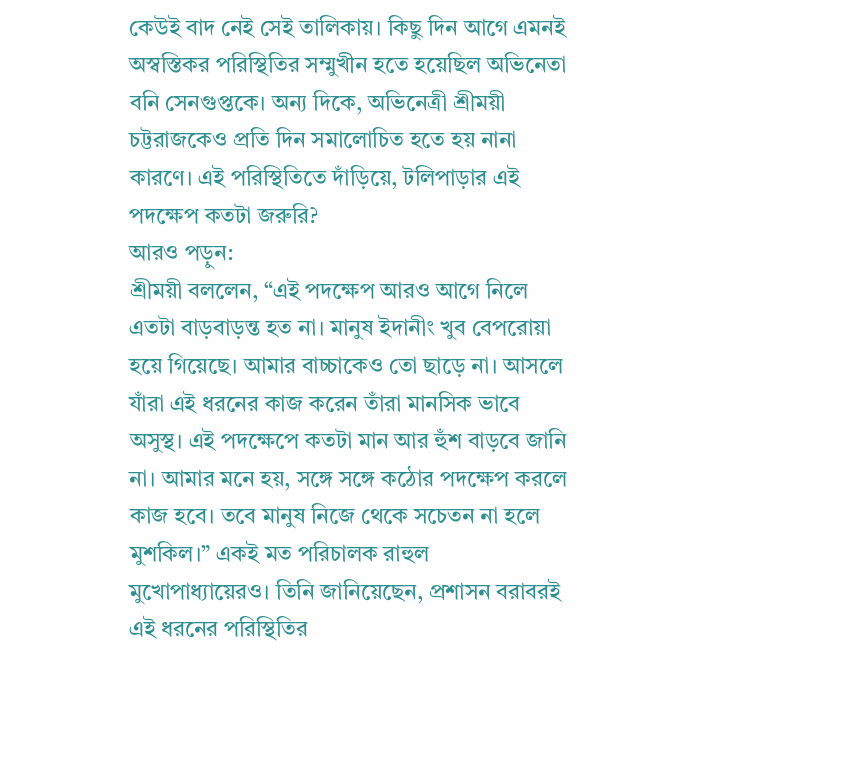কেউই বাদ নেই সেই তালিকায়। কিছু দিন আগে এমনই অস্বস্তিকর পরিস্থিতির সম্মুখীন হতে হয়েছিল অভিনেতা বনি সেনগুপ্তকে। অন্য দিকে, অভিনেত্রী শ্রীময়ী চট্টরাজকেও প্রতি দিন সমালোচিত হতে হয় নানা কারণে। এই পরিস্থিতিতে দাঁড়িয়ে, টলিপাড়ার এই পদক্ষেপ কতটা জরুরি?
আরও পড়ুন:
শ্রীময়ী বললেন, “এই পদক্ষেপ আরও আগে নিলে এতটা বাড়বাড়ন্ত হত না। মানুষ ইদানীং খুব বেপরোয়া হয়ে গিয়েছে। আমার বাচ্চাকেও তো ছাড়ে না। আসলে যাঁরা এই ধরনের কাজ করেন তাঁরা মানসিক ভাবে অসুস্থ। এই পদক্ষেপে কতটা মান আর হুঁশ বাড়বে জানি না। আমার মনে হয়, সঙ্গে সঙ্গে কঠোর পদক্ষেপ করলে কাজ হবে। তবে মানুষ নিজে থেকে সচেতন না হলে মুশকিল।” একই মত পরিচালক রাহুল মুখোপাধ্যায়েরও। তিনি জানিয়েছেন, প্রশাসন বরাবরই এই ধরনের পরিস্থিতির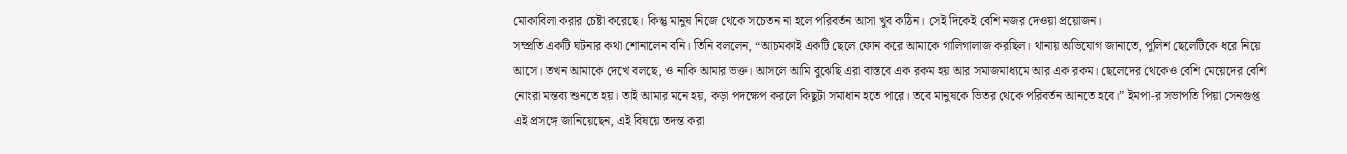মোকাবিলা করার চেষ্টা করেছে। কিন্তু মানুষ নিজে থেকে সচেতন না হলে পরিবর্তন আসা খুব কঠিন। সেই দিকেই বেশি নজর দেওয়া প্রয়োজন।
সম্প্রতি একটি ঘটনার কথা শোনালেন বনি। তিনি বললেন, “আচমকাই একটি ছেলে ফোন করে আমাকে গালিগালাজ করছিল। থানায় অভিযোগ জানাতে, পুলিশ ছেলেটিকে ধরে নিয়ে আসে। তখন আমাকে দেখে বলছে, ও নাকি আমার ভক্ত। আসলে আমি বুঝেছি এরা বাস্তবে এক রকম হয় আর সমাজমাধ্যমে আর এক রকম। ছেলেদের থেকেও বেশি মেয়েদের বেশি নোংরা মন্তব্য শুনতে হয়। তাই আমার মনে হয়, কড়া পদক্ষেপ করলে কিছুটা সমাধান হতে পারে। তবে মানুষকে ভিতর থেকে পরিবর্তন আনতে হবে।” ইমপা-র সভাপতি পিয়া সেনগুপ্ত এই প্রসঙ্গে জানিয়েছেন, এই বিষয়ে তদন্ত করা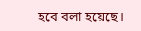হবে বলা হয়েছে।